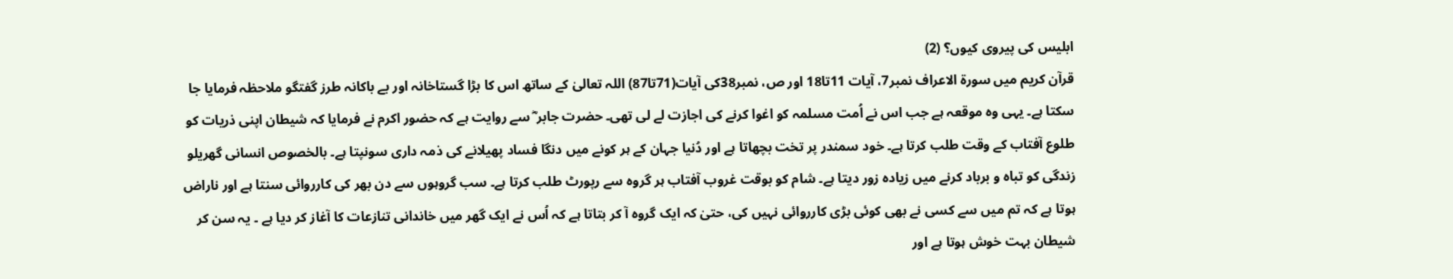ابلیس کی پیروی کیوں؟ (2)
قرآن کریم میں سورة الاعراف نمبر7، آیات 11تا18 اور ص، نمبر38کی آیات(71تا87) اللہ تعالیٰ کے ساتھ اس کا بڑا گستاخانہ اور بے باکانہ طرز گفتگو ملاحظہ فرمایا جا سکتا ہے۔ یہی وہ موقعہ ہے جب اس نے اُمت مسلمہ کو اغوا کرنے کی اجازت لے لی تھی۔ حضرت جابر ؓ سے روایت ہے کہ حضور اکرم نے فرمایا کہ شیطان اپنی ذریات کو طلوع آفتاب کے وقت طلب کرتا ہے۔ خود سمندر پر تخت بچھاتا ہے اور دُنیا جہان کے ہر کونے میں دنگا فساد پھیلانے کی ذمہ داری سونپتا ہے۔ بالخصوص انسانی گھریلو زندگی کو تباہ و برباد کرنے میں زیادہ زور دیتا ہے۔ شام کو بوقت غروب آفتاب ہر گروہ سے رپورٹ طلب کرتا ہے۔ سب گروہوں سے دن بھر کی کارروائی سنتا ہے اور ناراض ہوتا ہے کہ تم میں سے کسی نے بھی کوئی بڑی کارروائی نہیں کی، حتیٰ کہ ایک گروہ آ کر بتاتا ہے کہ اُس نے ایک گھر میں خاندانی تنازعات کا آغاز کر دیا ہے ۔ یہ سن کر شیطان بہت خوش ہوتا ہے اور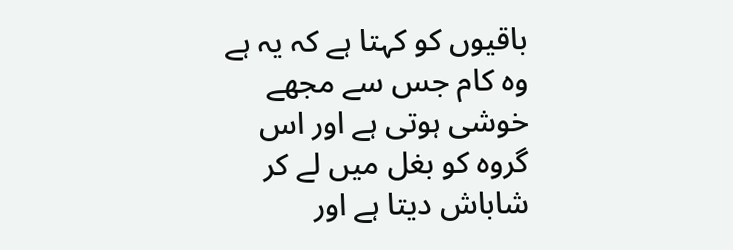باقیوں کو کہتا ہے کہ یہ ہے وہ کام جس سے مجھے خوشی ہوتی ہے اور اس گروہ کو بغل میں لے کر شاباش دیتا ہے اور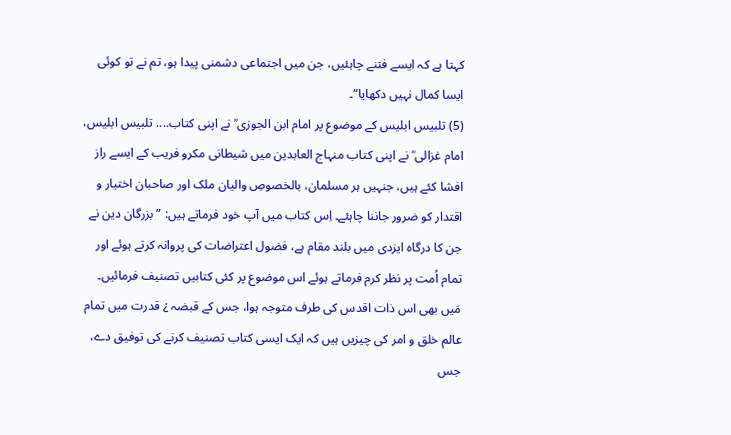کہتا ہے کہ ایسے فتنے چاہئیں، جن میں اجتماعی دشمنی پیدا ہو، تم نے تو کوئی ایسا کمال نہیں دکھایا“۔
(5) تلبیس ابلیس کے موضوع پر امام ابن الجوزی ؒ نے اپنی کتاب.... تلبیس ابلیس، امام غزالی ؒ نے اپنی کتاب منہاج العابدین میں شیطانی مکرو فریب کے ایسے راز افشا کئے ہیں، جنہیں ہر مسلمان، بالخصوصِ والیان ملک اور صاحبان اختیار و اقتدار کو ضرور جاننا چاہئے۔ اِس کتاب میں آپ خود فرماتے ہیں: ”بزرگان دین نے جن کا درگاہ ایزدی میں بلند مقام ہے، فضول اعتراضات کی پروانہ کرتے ہوئے اور تمام اُمت پر نظر کرم فرماتے ہوئے اس موضوع پر کئی کتابیں تصنیف فرمائیں۔ مَیں بھی اس ذات اقدس کی طرف متوجہ ہوا، جس کے قبضہ ¿ قدرت میں تمام عالم خلق و امر کی چیزیں ہیں کہ ایک ایسی کتاب تصنیف کرنے کی توفیق دے، جس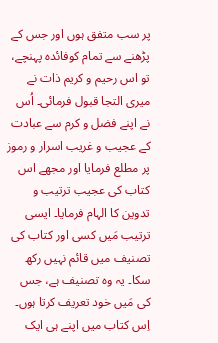پر سب متفق ہوں اور جس کے پڑھنے سے تمام کوفائدہ پہنچے، تو اس رحیم و کریم ذات نے میری التجا قبول فرمائی۔ اُس نے اپنے فضل و کرم سے عبادت کے عجیب و غریب اسرار و رموز پر مطلع فرمایا اور مجھے اس کتاب کی عجیب ترتیب و تدوین کا الہام فرمایا۔ ایسی ترتیب مَیں کسی اور کتاب کی تصنیف میں قائم نہیں رکھ سکا۔ یہ وہ تصنیف ہے، جس کی مَیں خود تعریف کرتا ہوں۔ اِس کتاب میں اپنے ہی ایک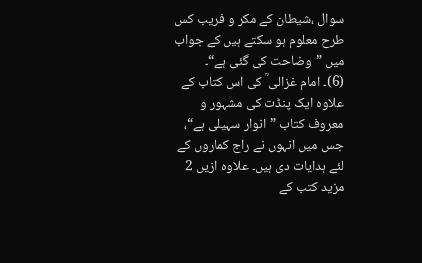سوال ،شیطان کے مکر و فریب کس طرح معلوم ہو سکتے ہیں کے جواب میں ”وضاحت کی گئی ہے“۔
(6)۔ امام غزالی ؒ کی اس کتاب کے علاوہ ایک پنڈت کی مشہور و معروف کتاب ”انوار سہیلی ہے“، جس میں انہوں نے راج کماروں کے لئے ہدایات دی ہیں۔ علاوہ ازیں 2 مزید کتب کے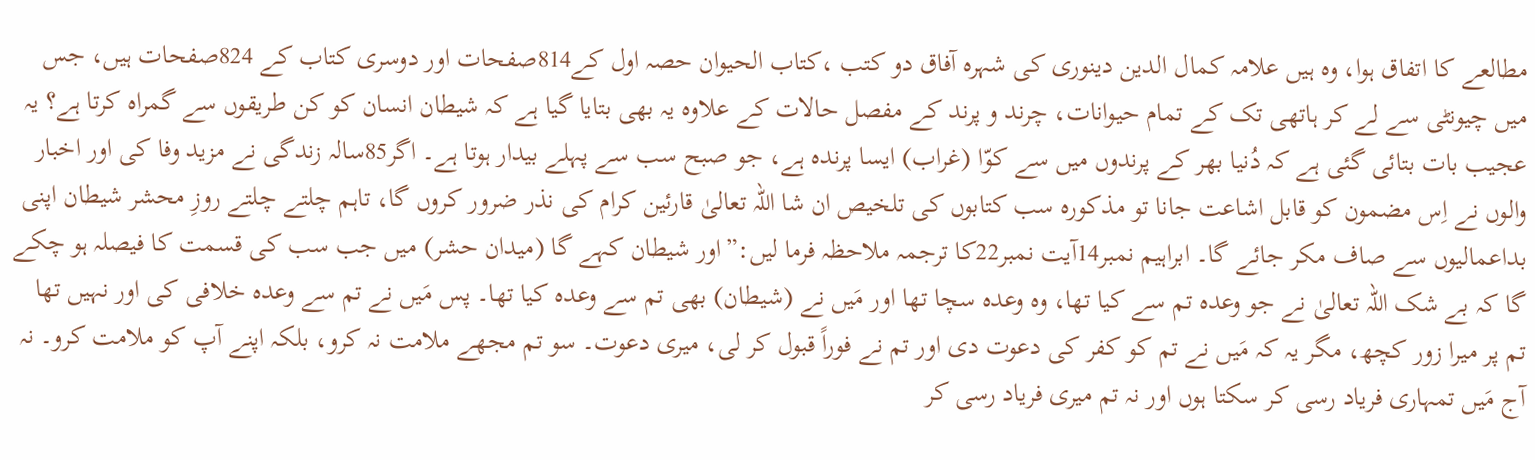مطالعے کا اتفاق ہوا، وہ ہیں علامہ کمال الدین دینوری کی شہرہ آفاق دو کتب ،کتاب الحیوان حصہ اول کے814صفحات اور دوسری کتاب کے 824صفحات ہیں، جس میں چیونٹی سے لے کر ہاتھی تک کے تمام حیوانات، چرند و پرند کے مفصل حالات کے علاوہ یہ بھی بتایا گیا ہے کہ شیطان انسان کو کن طریقوں سے گمراہ کرتا ہے؟ یہ عجیب بات بتائی گئی ہے کہ دُنیا بھر کے پرندوں میں سے کوّا (غراب) ایسا پرندہ ہے، جو صبح سب سے پہلے بیدار ہوتا ہے۔ اگر85سالہ زندگی نے مزید وفا کی اور اخبار والوں نے اِس مضمون کو قابل اشاعت جانا تو مذکورہ سب کتابوں کی تلخیص ان شا اللہ تعالیٰ قارئین کرام کی نذر ضرور کروں گا، تاہم چلتے چلتے روزِ محشر شیطان اپنی بداعمالیوں سے صاف مکر جائے گا۔ ابراہیم نمبر14آیت نمبر22کا ترجمہ ملاحظہ فرما لیں:”اور شیطان کہے گا (میدان حشر) میں جب سب کی قسمت کا فیصلہ ہو چکے گا کہ بے شک اللہ تعالیٰ نے جو وعدہ تم سے کیا تھا، وہ وعدہ سچا تھا اور مَیں نے (شیطان) بھی تم سے وعدہ کیا تھا۔ پس مَیں نے تم سے وعدہ خلافی کی اور نہیں تھا تم پر میرا زور کچھ، مگر یہ کہ مَیں نے تم کو کفر کی دعوت دی اور تم نے فوراً قبول کر لی، میری دعوت۔ سو تم مجھے ملامت نہ کرو، بلکہ اپنے آپ کو ملامت کرو۔ نہ آج مَیں تمہاری فریاد رسی کر سکتا ہوں اور نہ تم میری فریاد رسی کر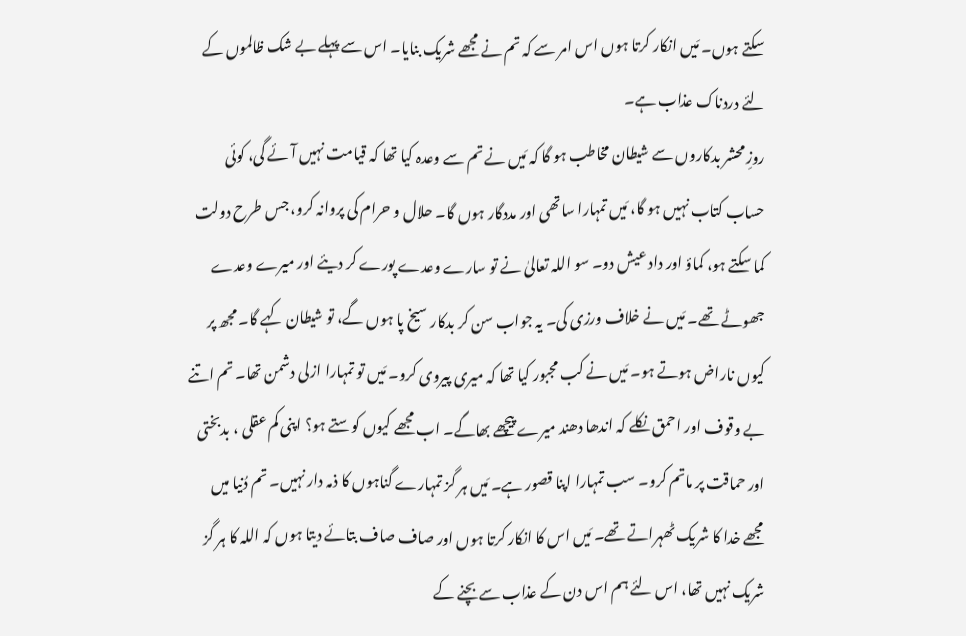سکتے ہوں۔ مَیں انکار کرتا ہوں اس امر سے کہ تم نے مجھے شریک بنایا۔ اس سے پہلے بے شک ظالموں کے لئے دردناک عذاب ہے۔
روزِ محشر بدکاروں سے شیطان مخاطب ہو گا کہ مَیں نے تم سے وعدہ کیا تھا کہ قیامت نہیں آئے گی، کوئی حساب کتاب نہیں ہو گا، مَیں تمہارا ساتھی اور مددگار ہوں گا۔ حلال و حرام کی پروانہ کرو، جس طرح دولت کما سکتے ہو، کماؤ اور داد عیش دو۔ سو اللہ تعالیٰ نے تو سارے وعدے پورے کر دیئے اور میرے وعدے جھوٹے تھے۔ مَیں نے خلاف ورزی کی۔ یہ جواب سن کر بدکار سیخ پا ہوں گے، تو شیطان کہے گا۔ مجھ پر کیوں ناراض ہوتے ہو۔ مَیں نے کب مجبور کیا تھا کہ میری پیروی کرو۔ مَیں تو تمہارا ازلی دشمن تھا۔ تم اتنے بے وقوف اور احمق نکلے کہ اندھا دھند میرے پیچھے بھاگے۔ اب مجھے کیوں کوستے ہو؟ اپنی کم عقلی ، بدبختی اور حماقت پر ماتم کرو۔ سب تمہارا اپنا قصور ہے۔ مَیں ہر گز تمہارے گناہوں کا ذمہ دار نہیں۔ تم دُنیا میں مجھے خدا کا شریک ٹھہراتے تھے۔ مَیں اس کا انکار کرتا ہوں اور صاف صاف بتائے دیتا ہوں کہ اللہ کا ہر گز شریک نہیں تھا، اس لئے ہم اس دن کے عذاب سے بچنے کے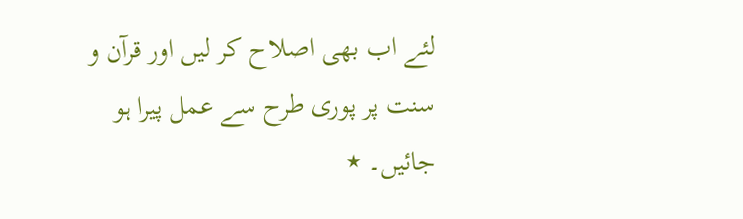لئے اب بھی اصلاح کر لیں اور قرآن و سنت پر پوری طرح سے عمل پیرا ہو جائیں۔ ٭